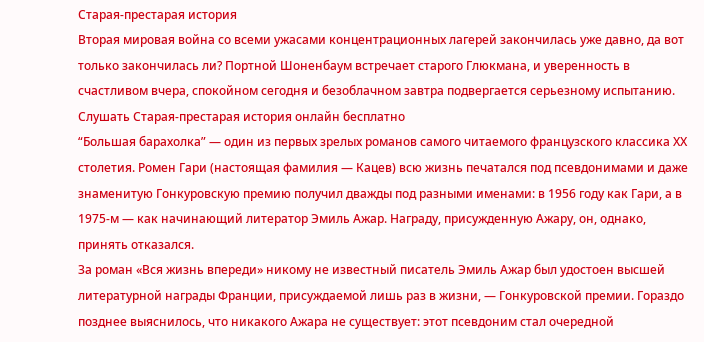Старая-престарая история
Вторая мировая война со всеми ужасами концентрационных лагерей закончилась уже давно, да вот только закончилась ли? Портной Шоненбаум встречает старого Глюкмана, и уверенность в счастливом вчера, спокойном сегодня и безоблачном завтра подвергается серьезному испытанию.
Слушать Старая-престарая история онлайн бесплатно
“Большая барахолка” — один из первых зрелых романов самого читаемого французского классика ХХ столетия. Ромен Гари (настоящая фамилия — Кацев) всю жизнь печатался под псевдонимами и даже знаменитую Гонкуровскую премию получил дважды под разными именами: в 1956 году как Гари, а в 1975-м — как начинающий литератор Эмиль Ажар. Награду, присужденную Ажару, он, однако, принять отказался.
За роман «Вся жизнь впереди» никому не известный писатель Эмиль Ажар был удостоен высшей литературной награды Франции, присуждаемой лишь раз в жизни, — Гонкуровской премии. Гораздо позднее выяснилось, что никакого Ажара не существует: этот псевдоним стал очередной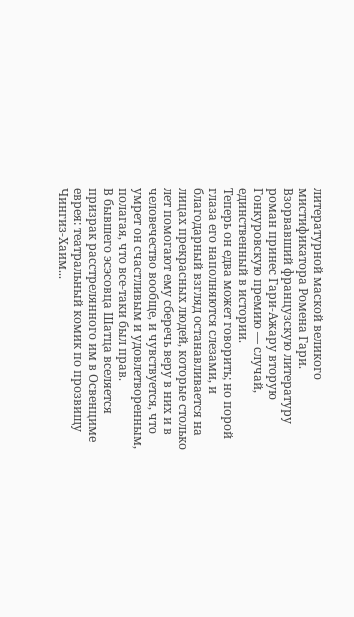литературной маской великого мистификатора Ромена Гари.
Взорвавший французскую литературу роман принес Гари-Ажару вторую Гонкуровскую премию — случай, единственный в истории.
Теперь он едва может говорить; но порой глаза его наполняются слезами, и благодарный взгляд останавливается на лицах прекрасных людей, которые столько лет помогают ему сберечь веру в них и в человечество вообще, и чувствуется, что умрет он счастливым и удовлетворенным, полагая, что все-таки был прав.
В бывшего эсэсовца Шатца вселяется призрак расстрелянного им в Освенциме еврея: театральный комик по прозвищу Чингиз-Хаим...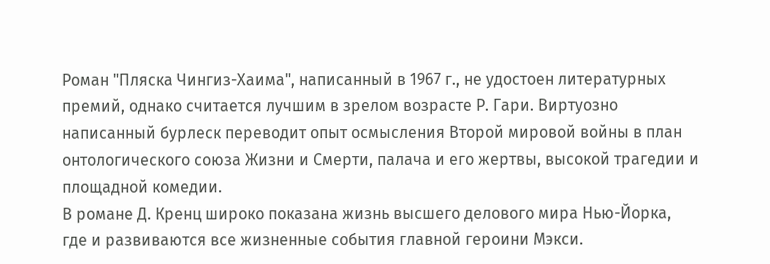Роман "Пляска Чингиз-Хаима", написанный в 1967 г., не удостоен литературных премий, однако считается лучшим в зрелом возрасте Р. Гари. Виртуозно написанный бурлеск переводит опыт осмысления Второй мировой войны в план онтологического союза Жизни и Смерти, палача и его жертвы, высокой трагедии и площадной комедии.
В романе Д. Кренц широко показана жизнь высшего делового мира Нью-Йорка, где и развиваются все жизненные события главной героини Мэкси.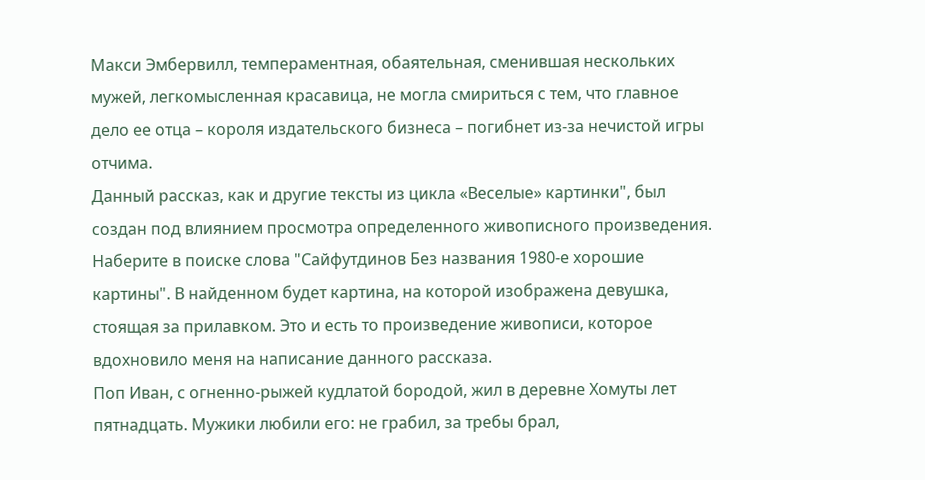Макси Эмбервилл, темпераментная, обаятельная, сменившая нескольких мужей, легкомысленная красавица, не могла смириться с тем, что главное дело ее отца – короля издательского бизнеса – погибнет из-за нечистой игры отчима.
Данный рассказ, как и другие тексты из цикла «Веселые» картинки", был создан под влиянием просмотра определенного живописного произведения.
Наберите в поиске слова "Сайфутдинов Без названия 1980-е хорошие картины". В найденном будет картина, на которой изображена девушка, стоящая за прилавком. Это и есть то произведение живописи, которое вдохновило меня на написание данного рассказа.
Поп Иван, с огненно-рыжей кудлатой бородой, жил в деревне Хомуты лет пятнадцать. Мужики любили его: не грабил, за требы брал,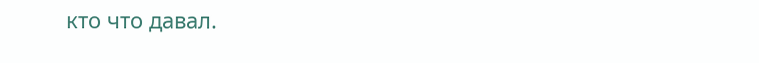кто что давал.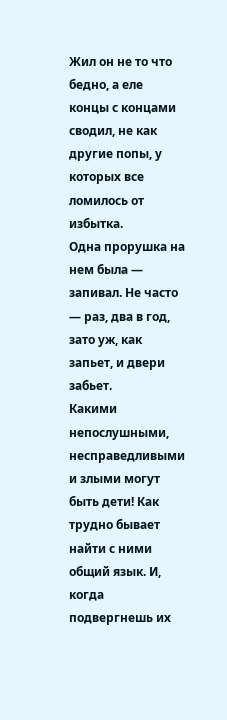Жил он не то что бедно, а еле концы с концами сводил, не как другие попы, у которых все ломилось от избытка.
Одна прорушка на нем была — запивал. Не часто — раз, два в год, зато уж, как запьет, и двери забьет.
Какими непослушными, несправедливыми и злыми могут быть дети! Как трудно бывает найти с ними общий язык. И, когда подвергнешь их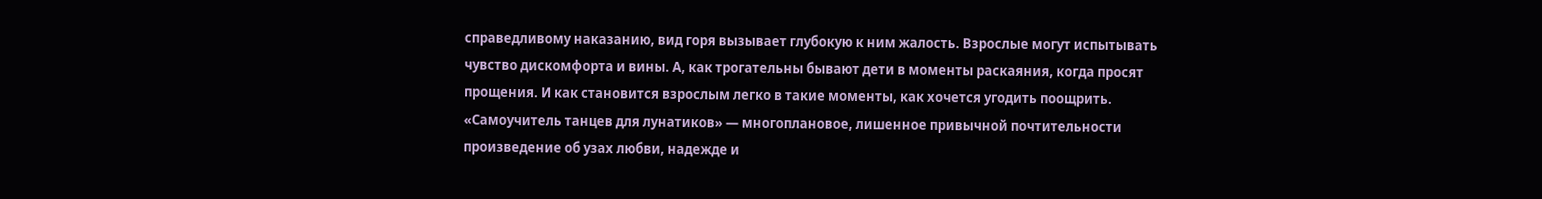справедливому наказанию, вид горя вызывает глубокую к ним жалость. Взрослые могут испытывать чувство дискомфорта и вины. А, как трогательны бывают дети в моменты раскаяния, когда просят прощения. И как становится взрослым легко в такие моменты, как хочется угодить поощрить.
«Самоучитель танцев для лунатиков» — многоплановое, лишенное привычной почтительности произведение об узах любви, надежде и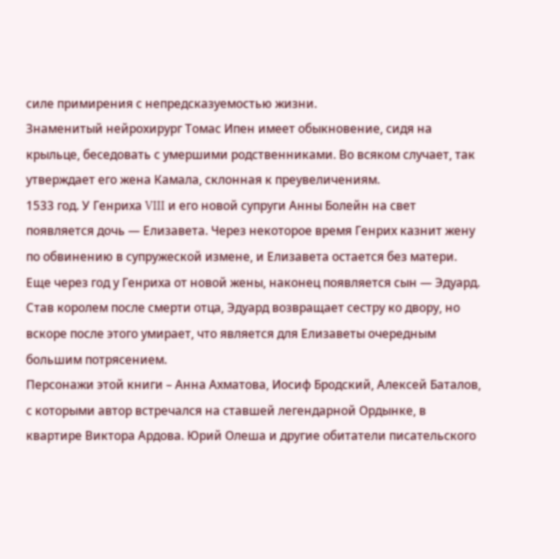силе примирения с непредсказуемостью жизни.
Знаменитый нейрохирург Томас Ипен имеет обыкновение, сидя на крыльце, беседовать с умершими родственниками. Во всяком случает, так утверждает его жена Камала, склонная к преувеличениям.
1533 год. У Генриха VIII и его новой супруги Анны Болейн на свет появляется дочь — Елизавета. Через некоторое время Генрих казнит жену по обвинению в супружеской измене, и Елизавета остается без матери. Еще через год у Генриха от новой жены, наконец появляется сын — Эдуард. Став королем после смерти отца, Эдуард возвращает сестру ко двору, но вскоре после этого умирает, что является для Елизаветы очередным большим потрясением.
Персонажи этой книги – Анна Ахматова, Иосиф Бродский, Алексей Баталов, с которыми автор встречался на ставшей легендарной Ордынке, в квартире Виктора Ардова. Юрий Олеша и другие обитатели писательского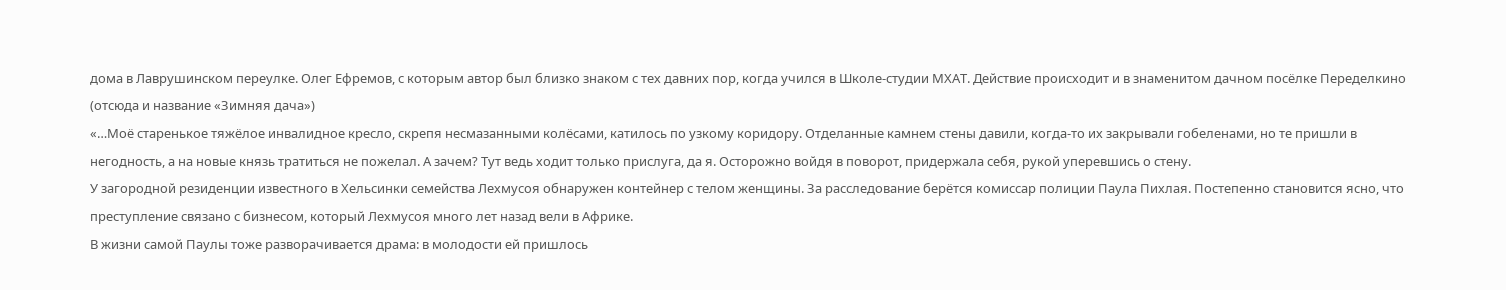дома в Лаврушинском переулке. Олег Ефремов, с которым автор был близко знаком с тех давних пор, когда учился в Школе-студии МХАТ. Действие происходит и в знаменитом дачном посёлке Переделкино (отсюда и название «Зимняя дача»)
«…Моё старенькое тяжёлое инвалидное кресло, скрепя несмазанными колёсами, катилось по узкому коридору. Отделанные камнем стены давили, когда-то их закрывали гобеленами, но те пришли в негодность, а на новые князь тратиться не пожелал. А зачем? Тут ведь ходит только прислуга, да я. Осторожно войдя в поворот, придержала себя, рукой уперевшись о стену.
У загородной резиденции известного в Хельсинки семейства Лехмусоя обнаружен контейнер с телом женщины. За расследование берётся комиссар полиции Паула Пихлая. Постепенно становится ясно, что преступление связано с бизнесом, который Лехмусоя много лет назад вели в Африке.
В жизни самой Паулы тоже разворачивается драма: в молодости ей пришлось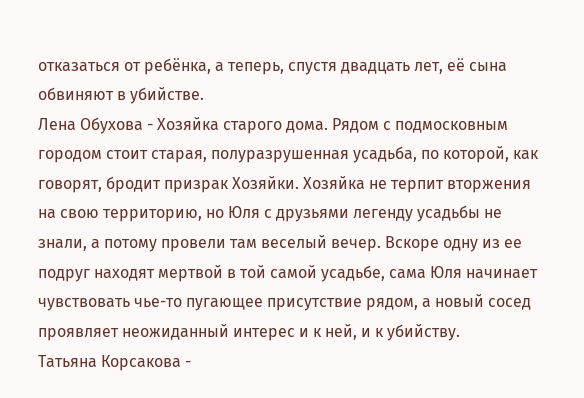отказаться от ребёнка, а теперь, спустя двадцать лет, её сына обвиняют в убийстве.
Лена Обухова - Хозяйка старого дома. Рядом с подмосковным городом стоит старая, полуразрушенная усадьба, по которой, как говорят, бродит призрак Хозяйки. Хозяйка не терпит вторжения на свою территорию, но Юля с друзьями легенду усадьбы не знали, а потому провели там веселый вечер. Вскоре одну из ее подруг находят мертвой в той самой усадьбе, сама Юля начинает чувствовать чье-то пугающее присутствие рядом, а новый сосед проявляет неожиданный интерес и к ней, и к убийству.
Татьяна Корсакова -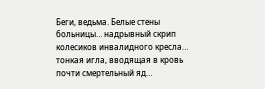Беги, ведьма. Белые стены больницы… надрывный скрип колесиков инвалидного кресла… тонкая игла, вводящая в кровь почти смертельный яд…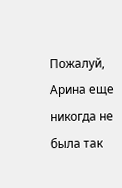Пожалуй, Арина еще никогда не была так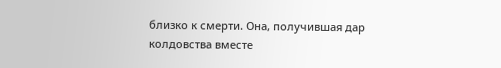близко к смерти. Она, получившая дар колдовства вместе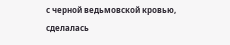с черной ведьмовской кровью, сделалась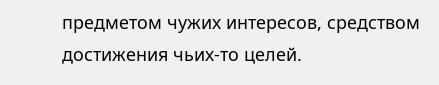предметом чужих интересов, средством достижения чьих-то целей.